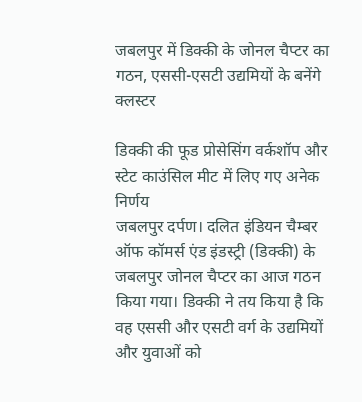जबलपुर में डिक्की के जोनल चैप्टर का गठन, एससी-एसटी उद्यमियों के बनेंगे क्लस्टर

डिक्की की फूड प्रोसेसिंग वर्कशॉप और स्टेट काउंसिल मीट में लिए गए अनेक निर्णय
जबलपुर दर्पण। दलित इंडियन चैम्बर ऑफ कॉमर्स एंड इंडस्ट्री (डिक्की) के जबलपुर जोनल चैप्टर का आज गठन किया गया। डिक्की ने तय किया है कि वह एससी और एसटी वर्ग के उद्यमियों और युवाओं को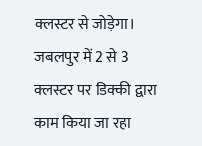क्लस्टर से जोड़ेगा। जबलपुर में 2 से 3 क्लस्टर पर डिक्की द्वारा काम किया जा रहा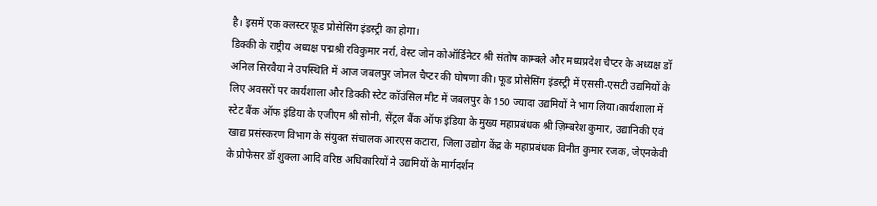है। इसमें एक क्लस्टर फ़ूड प्रोसेसिंग इंडस्ट्री का होगा।
डिक्की के राष्ट्रीय अध्यक्ष पद्मश्री रविकुमार नर्रा, वेस्ट जोन कोऑर्डिनेटर श्री संतोष काम्बले और मध्यप्रदेश चैप्टर के अध्यक्ष डॉ अनिल सिरवैया ने उपस्थिति में आज जबलपुर जोनल चैप्टर की घोषणा की। फूड प्रोसेसिंग इंडस्ट्री में एससी-एसटी उद्यमियों के लिए अवसरों पर कार्यशाला और डिक्की स्टेट कॉउंसिल मीट में जबलपुर के 150 ज्यादा उद्यमियों ने भाग लिया।कार्यशाला में स्टेट बैंक ऑफ इंडिया के एजीएम श्री सोनी, सेंट्रल बैंक ऑफ इंडिया के मुख्य महाप्रबंधक श्री ज़िम्बरेश कुमार, उद्यानिकी एवं खाद्य प्रसंस्करण विभाग के संयुक्त संचालक आरएस कटारा, जिला उद्योग केंद्र के महाप्रबंधक विनीत कुमार रजक, जेएनकेवी के प्रोफेसर डॉ शुक्ला आदि वरिष्ठ अधिकारियों ने उद्यमियों के मार्गदर्शन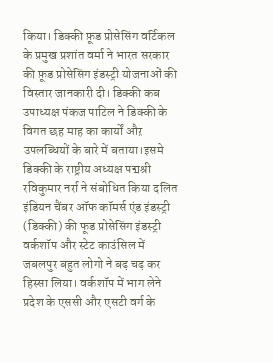किया। डिक्की फ़ूड प्रोसेसिंग वर्टिकल के प्रमुख प्रशांत वर्मा ने भारत सरकार की फ़ूड प्रोसेसिंग इंडस्ट्री योजनाओं की विस्तार जानकारी दी। डिक्की कब उपाध्यक्ष पंकज पाटिल ने डिक्की के विगत छह माह का कार्यों औऱ उपलब्धियों के बारे में बताया।इसमे डिक्की के राष्ट्रीय अध्यक्ष पद्मश्री रविकुमार नर्रा ने संबोधित किया दलित इंडियन चैंबर ऑफ कॉमर्स एंड इंडस्ट्री (डिक्की) की फूड प्रोसेसिंग इंडस्ट्री वर्कशॉप और स्टेट काउंसिल में जबलपुर बहुत लोगो ने बढ़ चढ़ कर हिस्सा लिया। वर्कशॉप में भाग लेने प्रदेश के एससी और एसटी वर्ग के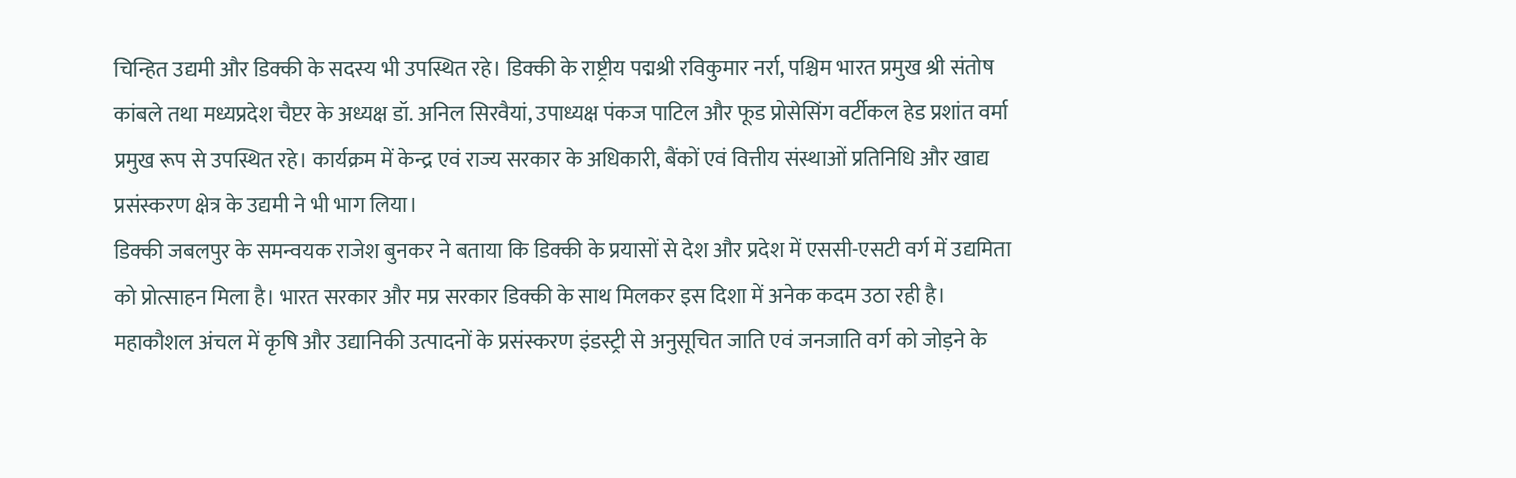चिन्हित उद्यमी और डिक्की के सदस्य भी उपस्थित रहे। डिक्की के राष्ट्रीय पद्मश्री रविकुमार नर्रा, पश्चिम भारत प्रमुख श्री संतोष कांबले तथा मध्यप्रदेश चैप्टर के अध्यक्ष डॉ. अनिल सिरवैयां, उपाध्यक्ष पंकज पाटिल और फूड प्रोसेसिंग वर्टीकल हेड प्रशांत वर्मा प्रमुख रूप से उपस्थित रहे। कार्यक्रम में केन्द्र एवं राज्य सरकार के अधिकारी, बैंकों एवं वित्तीय संस्थाओं प्रतिनिधि और खाद्य प्रसंस्करण क्षेत्र के उद्यमी ने भी भाग लिया।
डिक्की जबलपुर के समन्वयक राजेश बुनकर ने बताया कि डिक्की के प्रयासों से देश और प्रदेश में एससी-एसटी वर्ग में उद्यमिता को प्रोत्साहन मिला है। भारत सरकार और मप्र सरकार डिक्की के साथ मिलकर इस दिशा में अनेक कदम उठा रही है। महाकौशल अंचल में कृषि और उद्यानिकी उत्पादनों के प्रसंस्करण इंडस्ट्री से अनुसूचित जाति एवं जनजाति वर्ग को जोड़ने के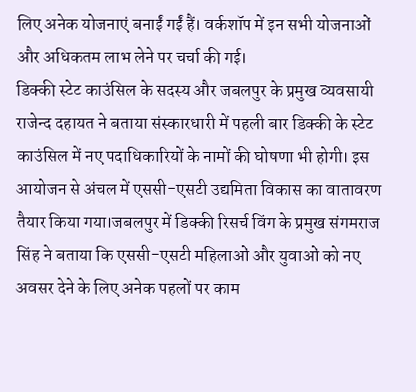लिए अनेक योजनाएं बनाईं गईं हैं। वर्कशॉप में इन सभी योजनाओं और अधिकतम लाभ लेने पर चर्चा की गई।
डिक्की स्टेट काउंसिल के सदस्य और जबलपुर के प्रमुख व्यवसायी राजेन्द दहायत ने बताया संस्कारधारी में पहली बार डिक्की के स्टेट काउंसिल में नए पदाधिकारियों के नामों की घोषणा भी होगी। इस आयोजन से अंचल में एससी-एसटी उद्यमिता विकास का वातावरण तैयार किया गया।जबलपुर में डिक्की रिसर्च विंग के प्रमुख संगमराज सिंह ने बताया कि एससी-एसटी महिलाओं और युवाओं को नए अवसर देने के लिए अनेक पहलों पर काम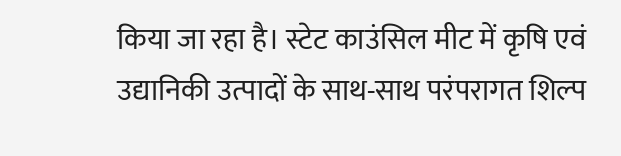किया जा रहा है। स्टेट काउंसिल मीट में कृषि एवं उद्यानिकी उत्पादों के साथ-साथ परंपरागत शिल्प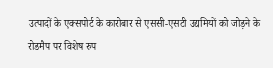उत्पादों के एक्सपोर्ट के कारोबार से एससी-एसटी उद्यमियों को जोड़ने के रोडमैप पर विशेष रुप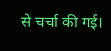से चर्चा की गई।